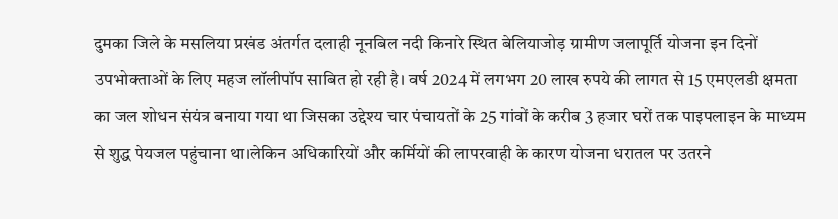दुमका जिले के मसलिया प्रखंड अंतर्गत दलाही नूनबिल नदी किनारे स्थित बेलियाजोड़ ग्रामीण जलापूर्ति योजना इन दिनों उपभोक्ताओं के लिए महज लॉलीपॉप साबित हो रही है। वर्ष 2024 में लगभग 20 लाख रुपये की लागत से 15 एमएलडी क्षमता का जल शोधन संयंत्र बनाया गया था जिसका उद्देश्य चार पंचायतों के 25 गांवों के करीब 3 हजार घरों तक पाइपलाइन के माध्यम से शुद्ध पेयजल पहुंचाना था।लेकिन अधिकारियों और कर्मियों की लापरवाही के कारण योजना धरातल पर उतरने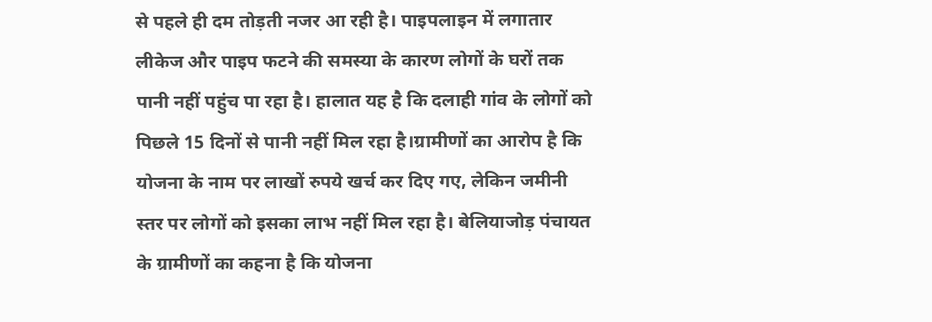से पहले ही दम तोड़ती नजर आ रही है। पाइपलाइन में लगातार लीकेज और पाइप फटने की समस्या के कारण लोगों के घरों तक पानी नहीं पहुंच पा रहा है। हालात यह है कि दलाही गांव के लोगों को पिछले 15 दिनों से पानी नहीं मिल रहा है।ग्रामीणों का आरोप है कि योजना के नाम पर लाखों रुपये खर्च कर दिए गए, लेकिन जमीनी स्तर पर लोगों को इसका लाभ नहीं मिल रहा है। बेलियाजोड़ पंचायत के ग्रामीणों का कहना है कि योजना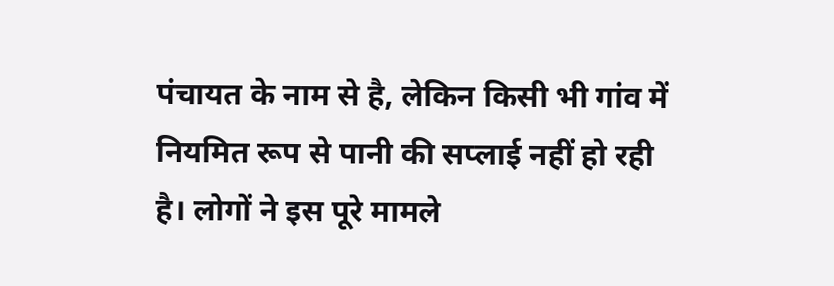पंचायत के नाम से है, लेकिन किसी भी गांव में नियमित रूप से पानी की सप्लाई नहीं हो रही है। लोगों ने इस पूरे मामले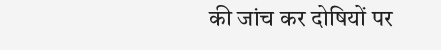की जांच कर दोषियों पर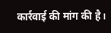कार्रवाई की मांग की है।